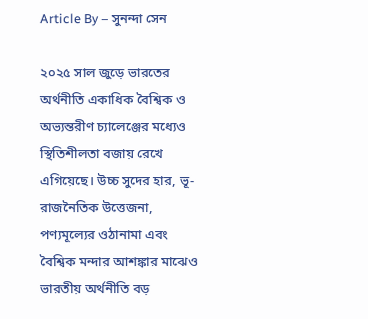Article By – সুনন্দা সেন

২০২৫ সাল জুড়ে ভারতের অর্থনীতি একাধিক বৈশ্বিক ও অভ্যন্তরীণ চ্যালেঞ্জের মধ্যেও স্থিতিশীলতা বজায় রেখে এগিয়েছে। উচ্চ সুদের হার, ভূ-রাজনৈতিক উত্তেজনা, পণ্যমূল্যের ওঠানামা এবং বৈশ্বিক মন্দার আশঙ্কার মাঝেও ভারতীয় অর্থনীতি বড়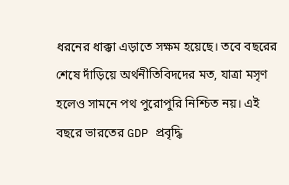ধরনের ধাক্কা এড়াতে সক্ষম হয়েছে। তবে বছরের শেষে দাঁড়িয়ে অর্থনীতিবিদদের মত, যাত্রা মসৃণ হলেও সামনে পথ পুরোপুরি নিশ্চিত নয়। এই বছরে ভারতের GDP প্রবৃদ্ধি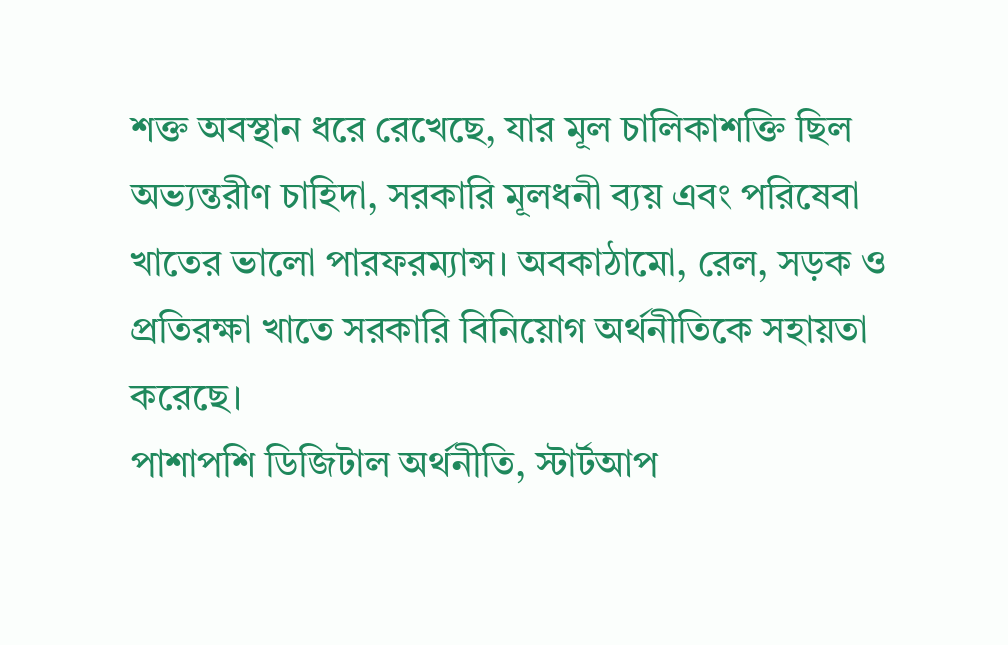শক্ত অবস্থান ধরে রেখেছে, যার মূল চালিকাশক্তি ছিল অভ্যন্তরীণ চাহিদা, সরকারি মূলধনী ব্যয় এবং পরিষেবা খাতের ভালো পারফরম্যান্স। অবকাঠামো, রেল, সড়ক ও প্রতিরক্ষা খাতে সরকারি বিনিয়োগ অর্থনীতিকে সহায়তা করেছে।
পাশাপশি ডিজিটাল অর্থনীতি, স্টার্টআপ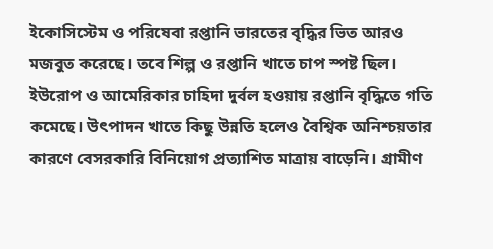ইকোসিস্টেম ও পরিষেবা রপ্তানি ভারতের বৃদ্ধির ভিত আরও মজবুত করেছে। তবে শিল্প ও রপ্তানি খাতে চাপ স্পষ্ট ছিল। ইউরোপ ও আমেরিকার চাহিদা দুর্বল হওয়ায় রপ্তানি বৃদ্ধিতে গতি কমেছে। উৎপাদন খাতে কিছু উন্নতি হলেও বৈশ্বিক অনিশ্চয়তার কারণে বেসরকারি বিনিয়োগ প্রত্যাশিত মাত্রায় বাড়েনি। গ্রামীণ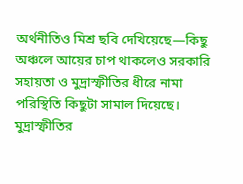অর্থনীতিও মিশ্র ছবি দেখিয়েছে—কিছু অঞ্চলে আয়ের চাপ থাকলেও সরকারি সহায়তা ও মুদ্রাস্ফীতির ধীরে নামা পরিস্থিতি কিছুটা সামাল দিয়েছে। মুদ্রাস্ফীতির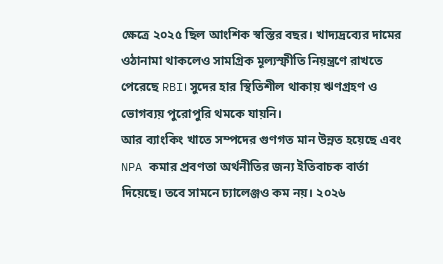ক্ষেত্রে ২০২৫ ছিল আংশিক স্বস্তির বছর। খাদ্যদ্রব্যের দামের ওঠানামা থাকলেও সামগ্রিক মূল্যস্ফীতি নিয়ন্ত্রণে রাখতে পেরেছে RBI। সুদের হার স্থিতিশীল থাকায় ঋণগ্রহণ ও ভোগব্যয় পুরোপুরি থমকে যায়নি।
আর ব্যাংকিং খাতে সম্পদের গুণগত মান উন্নত হয়েছে এবং NPA কমার প্রবণতা অর্থনীতির জন্য ইতিবাচক বার্তা দিয়েছে। তবে সামনে চ্যালেঞ্জও কম নয়। ২০২৬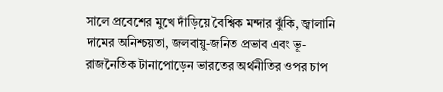সালে প্রবেশের মুখে দাঁড়িয়ে বৈশ্বিক মন্দার ঝুঁকি, জ্বালানি দামের অনিশ্চয়তা, জলবায়ু-জনিত প্রভাব এবং ভূ-রাজনৈতিক টানাপোড়েন ভারতের অর্থনীতির ওপর চাপ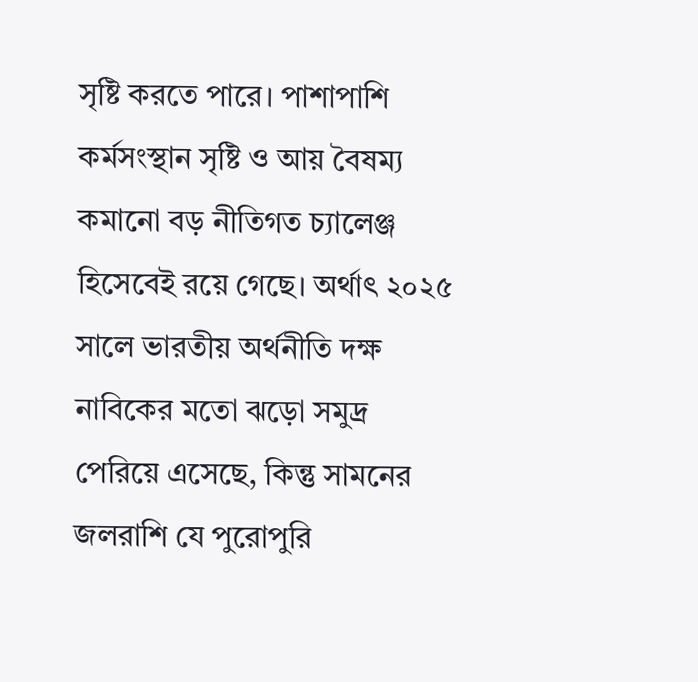সৃষ্টি করতে পারে। পাশাপাশি কর্মসংস্থান সৃষ্টি ও আয় বৈষম্য কমানো বড় নীতিগত চ্যালেঞ্জ হিসেবেই রয়ে গেছে। অর্থাৎ ২০২৫ সালে ভারতীয় অর্থনীতি দক্ষ নাবিকের মতো ঝড়ো সমুদ্র পেরিয়ে এসেছে, কিন্তু সামনের জলরাশি যে পুরোপুরি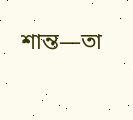শান্ত—তা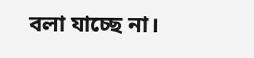বলা যাচ্ছে না।